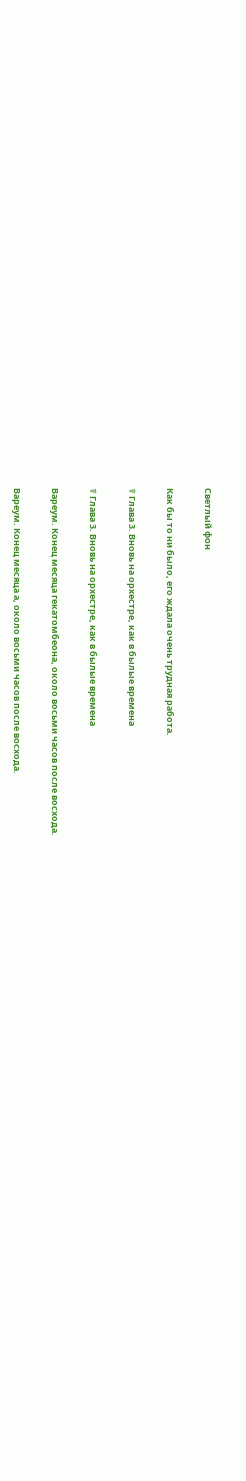Светлый фон

Как бы то ни было, его ждала очень трудная работа.

☤ Глава 3. Вновь на орхестре, как в былые времена

☤ Глава 3. Вновь на орхестре, как в былые времена

Вареум. Конец месяца гекатомбеона, около восьми часов после восхода.

Вареум. Конец месяца а, около восьми часов после восхода.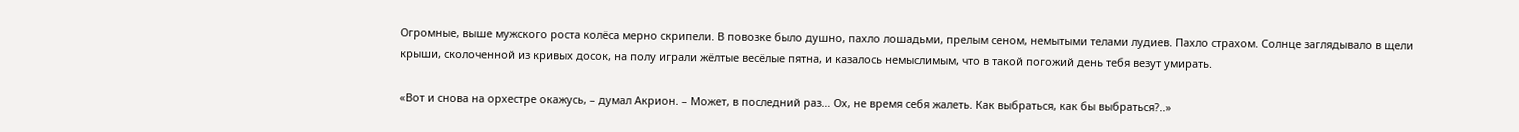Огромные, выше мужского роста колёса мерно скрипели. В повозке было душно, пахло лошадьми, прелым сеном, немытыми телами лудиев. Пахло страхом. Солнце заглядывало в щели крыши, сколоченной из кривых досок, на полу играли жёлтые весёлые пятна, и казалось немыслимым, что в такой погожий день тебя везут умирать.

«Вот и снова на орхестре окажусь, – думал Акрион. – Может, в последний раз… Ох, не время себя жалеть. Как выбраться, как бы выбраться?..»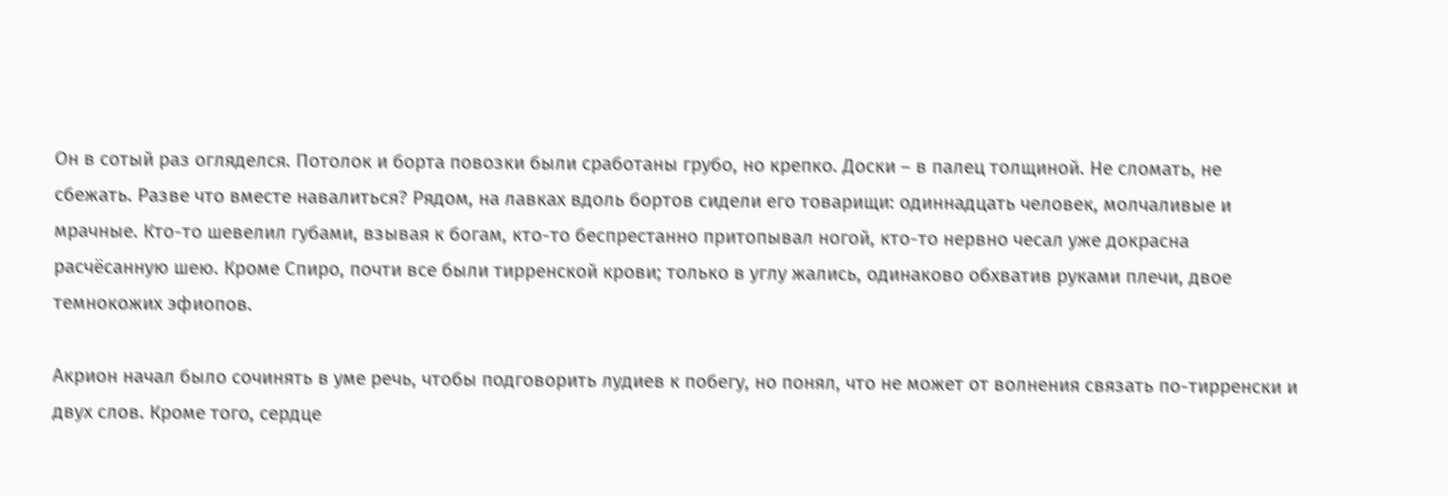Он в сотый раз огляделся. Потолок и борта повозки были сработаны грубо, но крепко. Доски – в палец толщиной. Не сломать, не сбежать. Разве что вместе навалиться? Рядом, на лавках вдоль бортов сидели его товарищи: одиннадцать человек, молчаливые и мрачные. Кто-то шевелил губами, взывая к богам, кто-то беспрестанно притопывал ногой, кто-то нервно чесал уже докрасна расчёсанную шею. Кроме Спиро, почти все были тирренской крови; только в углу жались, одинаково обхватив руками плечи, двое темнокожих эфиопов.

Акрион начал было сочинять в уме речь, чтобы подговорить лудиев к побегу, но понял, что не может от волнения связать по-тирренски и двух слов. Кроме того, сердце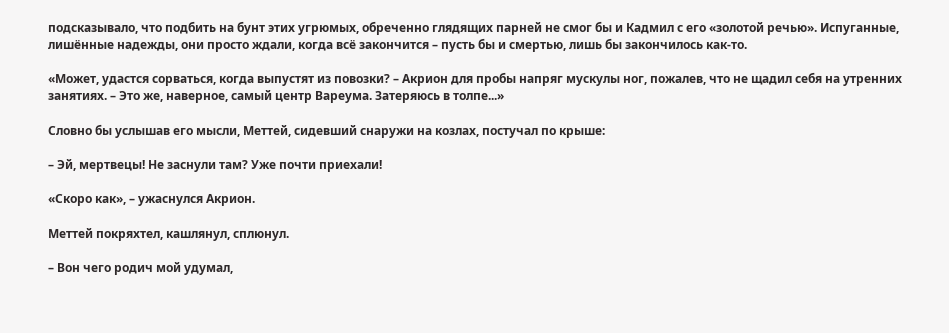подсказывало, что подбить на бунт этих угрюмых, обреченно глядящих парней не смог бы и Кадмил с его «золотой речью». Испуганные, лишённые надежды, они просто ждали, когда всё закончится – пусть бы и смертью, лишь бы закончилось как-то.

«Может, удастся сорваться, когда выпустят из повозки? – Акрион для пробы напряг мускулы ног, пожалев, что не щадил себя на утренних занятиях. – Это же, наверное, самый центр Вареума. Затеряюсь в толпе...»

Словно бы услышав его мысли, Меттей, сидевший снаружи на козлах, постучал по крыше:

– Эй, мертвецы! Не заснули там? Уже почти приехали!

«Скоро как», – ужаснулся Акрион.

Меттей покряхтел, кашлянул, сплюнул.

– Вон чего родич мой удумал,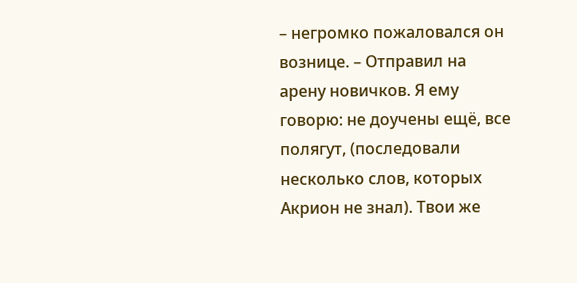– негромко пожаловался он вознице. – Отправил на арену новичков. Я ему говорю: не доучены ещё, все полягут, (последовали несколько слов, которых Акрион не знал). Твои же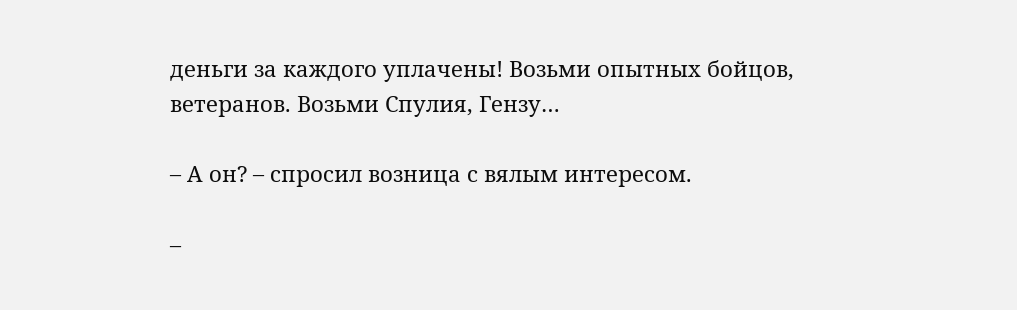деньги за каждого уплачены! Возьми опытных бойцов, ветеранов. Возьми Спулия, Гензу…

– А он? – спросил возница с вялым интересом.

–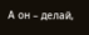А он – делай,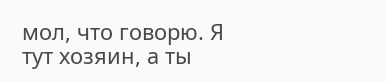мол, что говорю. Я тут хозяин, а ты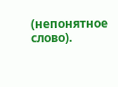(непонятное слово).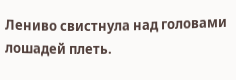Лениво свистнула над головами лошадей плеть.